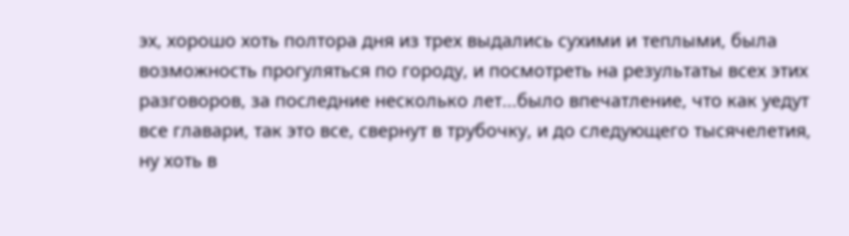эх, хорошо хоть полтора дня из трех выдались сухими и теплыми, была возможность прогуляться по городу, и посмотреть на результаты всех этих разговоров, за последние несколько лет...было впечатление, что как уедут все главари, так это все, свернут в трубочку, и до следующего тысячелетия, ну хоть в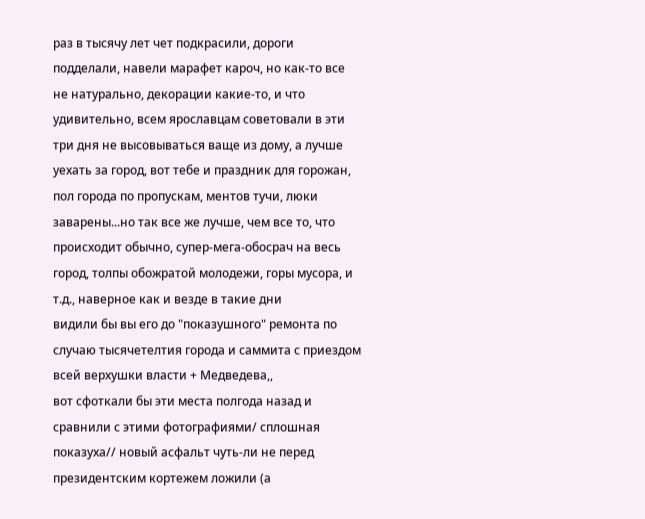раз в тысячу лет чет подкрасили, дороги подделали, навели марафет кароч, но как-то все не натурально, декорации какие-то, и что удивительно, всем ярославцам советовали в эти три дня не высовываться ваще из дому, а лучше уехать за город, вот тебе и праздник для горожан, пол города по пропускам, ментов тучи, люки заварены...но так все же лучше, чем все то, что происходит обычно, супер-мега-обосрач на весь город, толпы обожратой молодежи, горы мусора, и т.д., наверное как и везде в такие дни
видили бы вы его до "показушного" ремонта по случаю тысячетелтия города и саммита с приездом всей верхушки власти + Медведева,,
вот сфоткали бы эти места полгода назад и сравнили с этими фотографиями/ сплошная показуха// новый асфальт чуть-ли не перед президентским кортежем ложили (а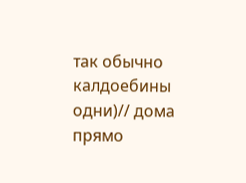так обычно калдоебины одни)// дома прямо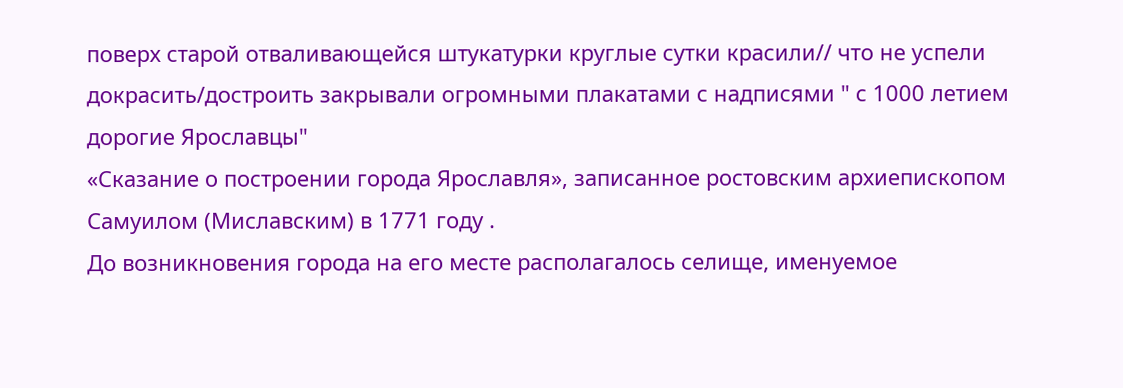поверх старой отваливающейся штукатурки круглые сутки красили// что не успели докрасить/достроить закрывали огромными плакатами с надписями " с 1000 летием дорогие Ярославцы"
«Сказание о построении города Ярославля», записанное ростовским архиепископом Самуилом (Миславским) в 1771 году .
До возникновения города на его месте располагалось селище, именуемое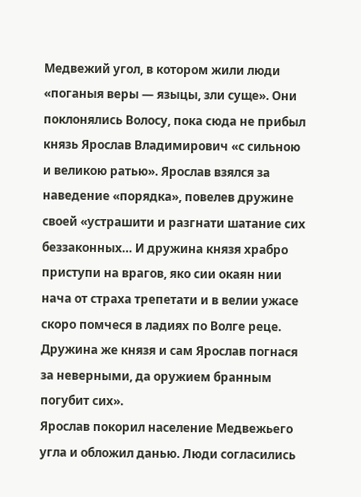Медвежий угол, в котором жили люди «поганыя веры — языцы, зли суще». Они поклонялись Волосу, пока сюда не прибыл князь Ярослав Владимирович «с сильною и великою ратью». Ярослав взялся за наведение «порядка», повелев дружине своей «устрашити и разгнати шатание сих беззаконных… И дружина князя храбро приступи на врагов, яко сии окаян нии нача от страха трепетати и в велии ужасе скоро помчеся в ладиях по Волге реце. Дружина же князя и сам Ярослав погнася за неверными, да оружием бранным погубит сих».
Ярослав покорил население Медвежьего угла и обложил данью. Люди согласились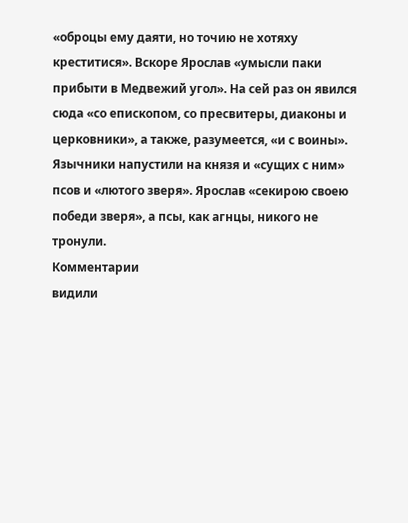«оброцы ему даяти, но точию не хотяху креститися». Вскоре Ярослав «умысли паки прибыти в Медвежий угол». На сей раз он явился сюда «со епископом, со пресвитеры, диаконы и церковники», а также, разумеется, «и с воины». Язычники напустили на князя и «сущих с ним» псов и «лютого зверя». Ярослав «секирою своею победи зверя», а псы, как агнцы, никого не тронули.
Комментарии
видили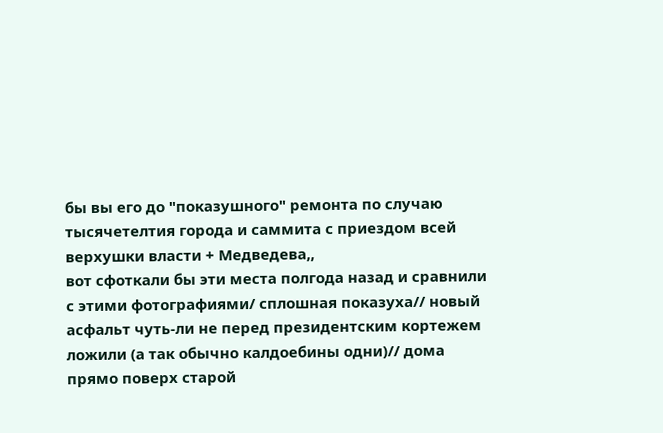бы вы его до "показушного" ремонта по случаю тысячетелтия города и саммита с приездом всей верхушки власти + Медведева,,
вот сфоткали бы эти места полгода назад и сравнили с этими фотографиями/ сплошная показуха// новый асфальт чуть-ли не перед президентским кортежем ложили (а так обычно калдоебины одни)// дома прямо поверх старой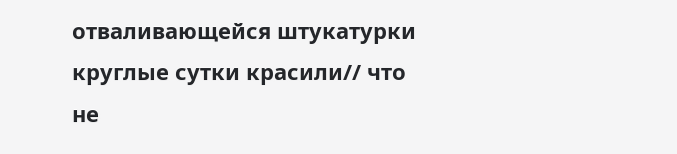отваливающейся штукатурки круглые сутки красили// что не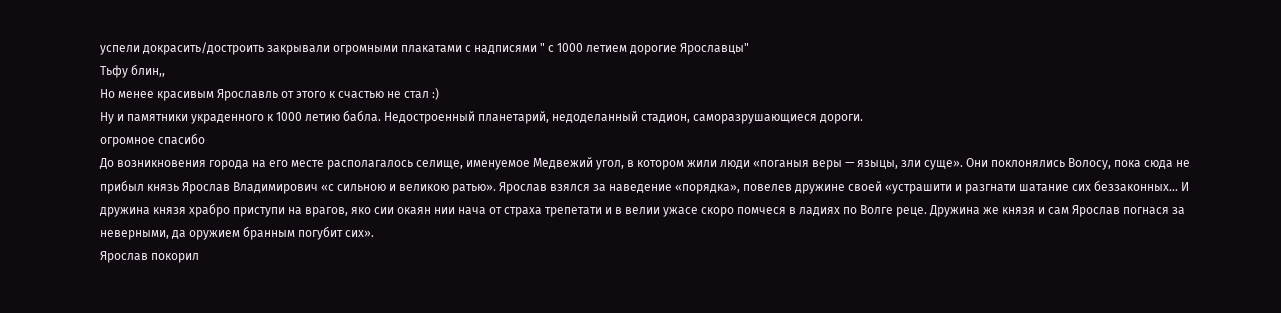успели докрасить/достроить закрывали огромными плакатами с надписями " с 1000 летием дорогие Ярославцы"
Тьфу блин,,
Но менее красивым Ярославль от этого к счастью не стал :)
Ну и памятники украденного к 1000 летию бабла. Недостроенный планетарий, недоделанный стадион, саморазрушающиеся дороги.
огромное спасибо
До возникновения города на его месте располагалось селище, именуемое Медвежий угол, в котором жили люди «поганыя веры — языцы, зли суще». Они поклонялись Волосу, пока сюда не прибыл князь Ярослав Владимирович «с сильною и великою ратью». Ярослав взялся за наведение «порядка», повелев дружине своей «устрашити и разгнати шатание сих беззаконных… И дружина князя храбро приступи на врагов, яко сии окаян нии нача от страха трепетати и в велии ужасе скоро помчеся в ладиях по Волге реце. Дружина же князя и сам Ярослав погнася за неверными, да оружием бранным погубит сих».
Ярослав покорил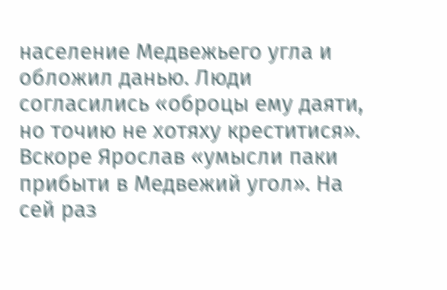население Медвежьего угла и обложил данью. Люди согласились «оброцы ему даяти, но точию не хотяху креститися». Вскоре Ярослав «умысли паки прибыти в Медвежий угол». На сей раз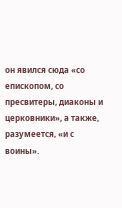он явился сюда «со епископом, со пресвитеры, диаконы и церковники», а также, разумеется, «и с воины».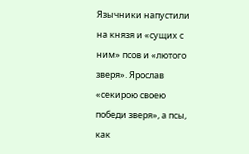Язычники напустили на князя и «сущих с ним» псов и «лютого зверя». Ярослав «секирою своею победи зверя», а псы, как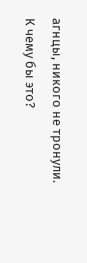агнцы, никого не тронули.
К чему бы это?